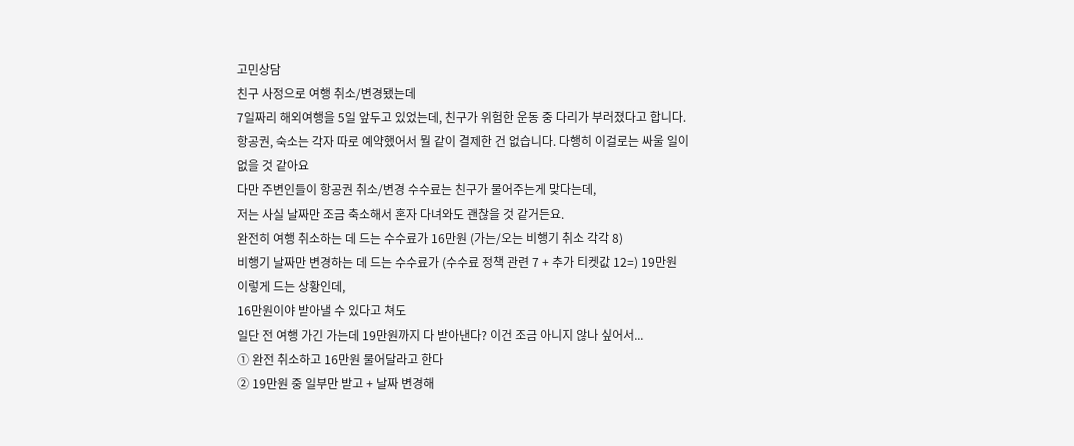고민상담
친구 사정으로 여행 취소/변경됐는데
7일짜리 해외여행을 5일 앞두고 있었는데, 친구가 위험한 운동 중 다리가 부러졌다고 합니다.
항공권, 숙소는 각자 따로 예약했어서 뭘 같이 결제한 건 없습니다. 다행히 이걸로는 싸울 일이 없을 것 같아요
다만 주변인들이 항공권 취소/변경 수수료는 친구가 물어주는게 맞다는데,
저는 사실 날짜만 조금 축소해서 혼자 다녀와도 괜찮을 것 같거든요.
완전히 여행 취소하는 데 드는 수수료가 16만원 (가는/오는 비행기 취소 각각 8)
비행기 날짜만 변경하는 데 드는 수수료가 (수수료 정책 관련 7 + 추가 티켓값 12=) 19만원
이렇게 드는 상황인데,
16만원이야 받아낼 수 있다고 쳐도
일단 전 여행 가긴 가는데 19만원까지 다 받아낸다? 이건 조금 아니지 않나 싶어서...
① 완전 취소하고 16만원 물어달라고 한다
② 19만원 중 일부만 받고 + 날짜 변경해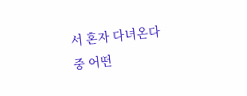서 혼자 다녀온다
중 어떤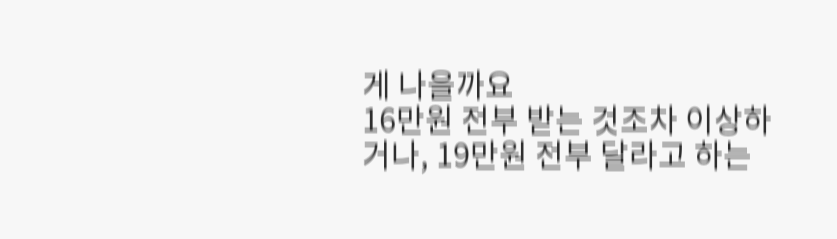게 나을까요
16만원 전부 받는 것조차 이상하거나, 19만원 전부 달라고 하는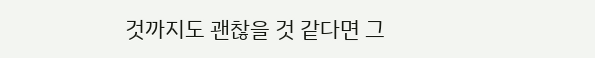것까지도 괜찮을 것 같다면 그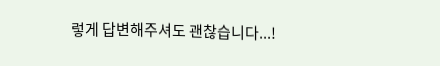렇게 답변해주셔도 괜찮습니다...!